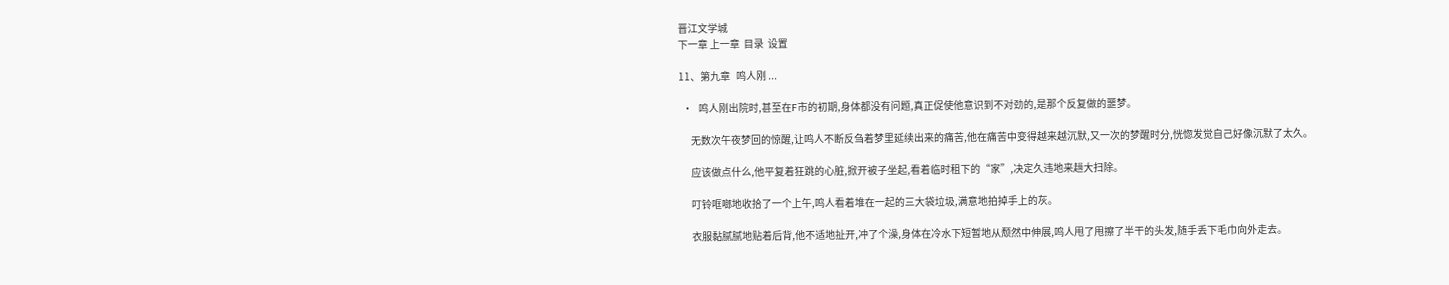晋江文学城
下一章 上一章  目录  设置

11、第九章   鸣人刚 ...

  •   鸣人刚出院时,甚至在F市的初期,身体都没有问题,真正促使他意识到不对劲的,是那个反复做的噩梦。

      无数次午夜梦回的惊醒,让鸣人不断反刍着梦里延续出来的痛苦,他在痛苦中变得越来越沉默,又一次的梦醒时分,恍惚发觉自己好像沉默了太久。

      应该做点什么,他平复着狂跳的心脏,掀开被子坐起,看着临时租下的“家”,决定久违地来趟大扫除。

      叮铃哐啷地收拾了一个上午,鸣人看着堆在一起的三大袋垃圾,满意地拍掉手上的灰。

      衣服黏腻腻地贴着后背,他不适地扯开,冲了个澡,身体在冷水下短暂地从颓然中伸展,鸣人甩了甩擦了半干的头发,随手丢下毛巾向外走去。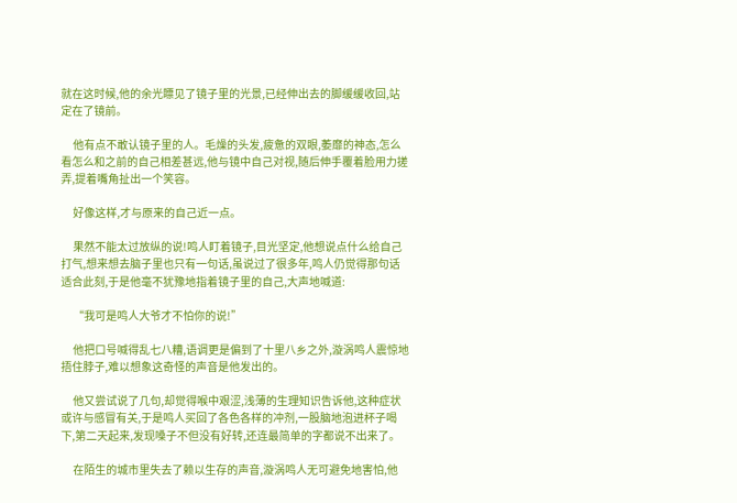就在这时候,他的余光瞟见了镜子里的光景,已经伸出去的脚缓缓收回,站定在了镜前。

      他有点不敢认镜子里的人。毛燥的头发,疲惫的双眼,萎靡的神态,怎么看怎么和之前的自己相差甚远,他与镜中自己对视,随后伸手覆着脸用力搓弄,提着嘴角扯出一个笑容。

      好像这样,才与原来的自己近一点。

      果然不能太过放纵的说!鸣人盯着镜子,目光坚定,他想说点什么给自己打气,想来想去脑子里也只有一句话,虽说过了很多年,鸣人仍觉得那句话适合此刻,于是他毫不犹豫地指着镜子里的自己,大声地喊道:

      “我可是鸣人大爷才不怕你的说!”

      他把口号喊得乱七八糟,语调更是偏到了十里八乡之外,漩涡鸣人震惊地捂住脖子,难以想象这奇怪的声音是他发出的。

      他又尝试说了几句,却觉得喉中艰涩,浅薄的生理知识告诉他,这种症状或许与感冒有关,于是鸣人买回了各色各样的冲剂,一股脑地泡进杯子喝下,第二天起来,发现嗓子不但没有好转,还连最简单的字都说不出来了。

      在陌生的城市里失去了赖以生存的声音,漩涡鸣人无可避免地害怕,他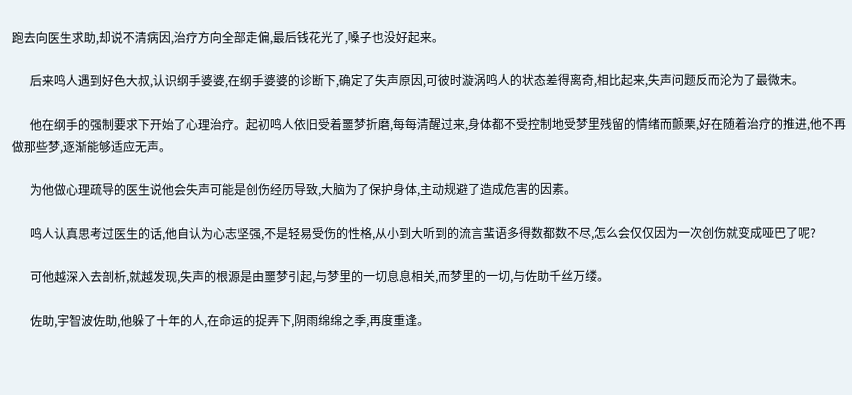跑去向医生求助,却说不清病因,治疗方向全部走偏,最后钱花光了,嗓子也没好起来。

      后来鸣人遇到好色大叔,认识纲手婆婆,在纲手婆婆的诊断下,确定了失声原因,可彼时漩涡鸣人的状态差得离奇,相比起来,失声问题反而沦为了最微末。

      他在纲手的强制要求下开始了心理治疗。起初鸣人依旧受着噩梦折磨,每每清醒过来,身体都不受控制地受梦里残留的情绪而颤栗,好在随着治疗的推进,他不再做那些梦,逐渐能够适应无声。

      为他做心理疏导的医生说他会失声可能是创伤经历导致,大脑为了保护身体,主动规避了造成危害的因素。

      鸣人认真思考过医生的话,他自认为心志坚强,不是轻易受伤的性格,从小到大听到的流言蜚语多得数都数不尽,怎么会仅仅因为一次创伤就变成哑巴了呢?

      可他越深入去剖析,就越发现,失声的根源是由噩梦引起,与梦里的一切息息相关,而梦里的一切,与佐助千丝万缕。

      佐助,宇智波佐助,他躲了十年的人,在命运的捉弄下,阴雨绵绵之季,再度重逢。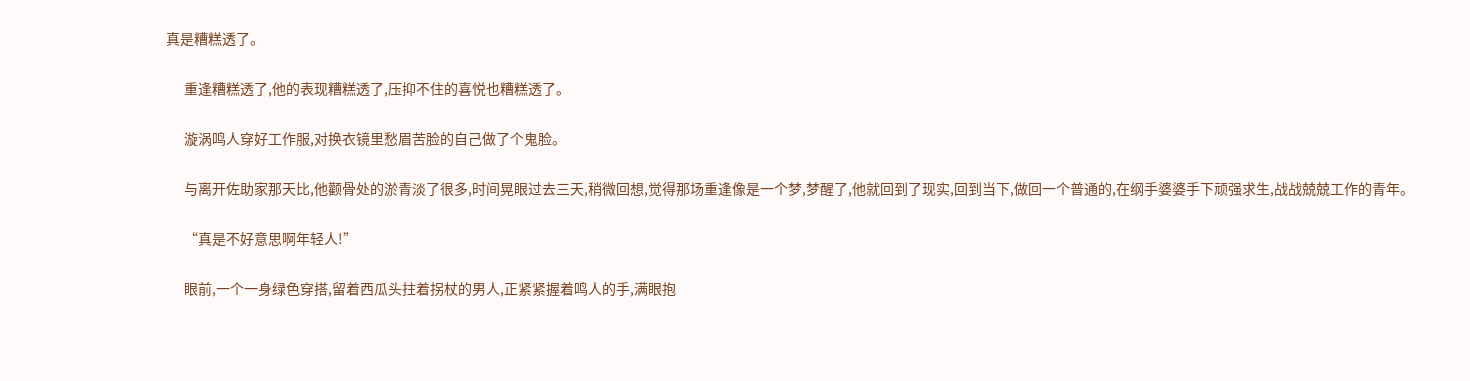真是糟糕透了。

      重逢糟糕透了,他的表现糟糕透了,压抑不住的喜悦也糟糕透了。

      漩涡鸣人穿好工作服,对换衣镜里愁眉苦脸的自己做了个鬼脸。

      与离开佐助家那天比,他颧骨处的淤青淡了很多,时间晃眼过去三天,稍微回想,觉得那场重逢像是一个梦,梦醒了,他就回到了现实,回到当下,做回一个普通的,在纲手婆婆手下顽强求生,战战兢兢工作的青年。

      “真是不好意思啊年轻人!”

      眼前,一个一身绿色穿搭,留着西瓜头拄着拐杖的男人,正紧紧握着鸣人的手,满眼抱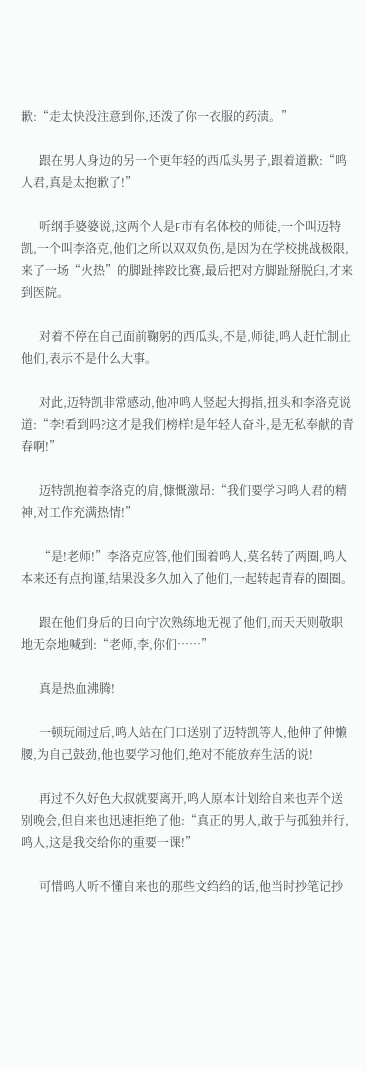歉:“走太快没注意到你,还泼了你一衣服的药渍。”

      跟在男人身边的另一个更年轻的西瓜头男子,跟着道歉:“鸣人君,真是太抱歉了!”

      听纲手婆婆说,这两个人是F市有名体校的师徒,一个叫迈特凯,一个叫李洛克,他们之所以双双负伤,是因为在学校挑战极限,来了一场“火热”的脚趾摔跤比赛,最后把对方脚趾掰脱臼,才来到医院。

      对着不停在自己面前鞠躬的西瓜头,不是,师徒,鸣人赶忙制止他们,表示不是什么大事。

      对此,迈特凯非常感动,他冲鸣人竖起大拇指,扭头和李洛克说道:“李!看到吗?这才是我们榜样!是年轻人奋斗,是无私奉献的青春啊!”

      迈特凯抱着李洛克的肩,慷慨激昂:“我们要学习鸣人君的精神,对工作充满热情!”

      “是!老师!”李洛克应答,他们围着鸣人,莫名转了两圈,鸣人本来还有点拘谨,结果没多久加入了他们,一起转起青春的圈圈。

      跟在他们身后的日向宁次熟练地无视了他们,而天天则敬职地无奈地喊到:“老师,李,你们……”

      真是热血沸腾!

      一顿玩闹过后,鸣人站在门口送别了迈特凯等人,他伸了伸懒腰,为自己鼓劲,他也要学习他们,绝对不能放弃生活的说!

      再过不久好色大叔就要离开,鸣人原本计划给自来也弄个送别晚会,但自来也迅速拒绝了他:“真正的男人,敢于与孤独并行,鸣人,这是我交给你的重要一课!”

      可惜鸣人听不懂自来也的那些文绉绉的话,他当时抄笔记抄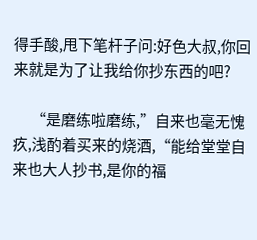得手酸,甩下笔杆子问:好色大叔,你回来就是为了让我给你抄东西的吧?

      “是磨练啦磨练,”自来也毫无愧疚,浅酌着买来的烧酒,“能给堂堂自来也大人抄书,是你的福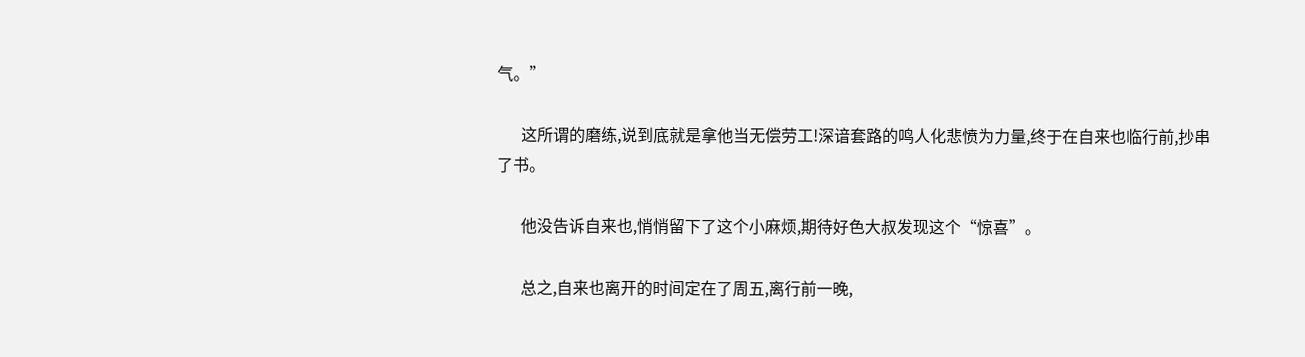气。”

      这所谓的磨练,说到底就是拿他当无偿劳工!深谙套路的鸣人化悲愤为力量,终于在自来也临行前,抄串了书。

      他没告诉自来也,悄悄留下了这个小麻烦,期待好色大叔发现这个“惊喜”。

      总之,自来也离开的时间定在了周五,离行前一晚,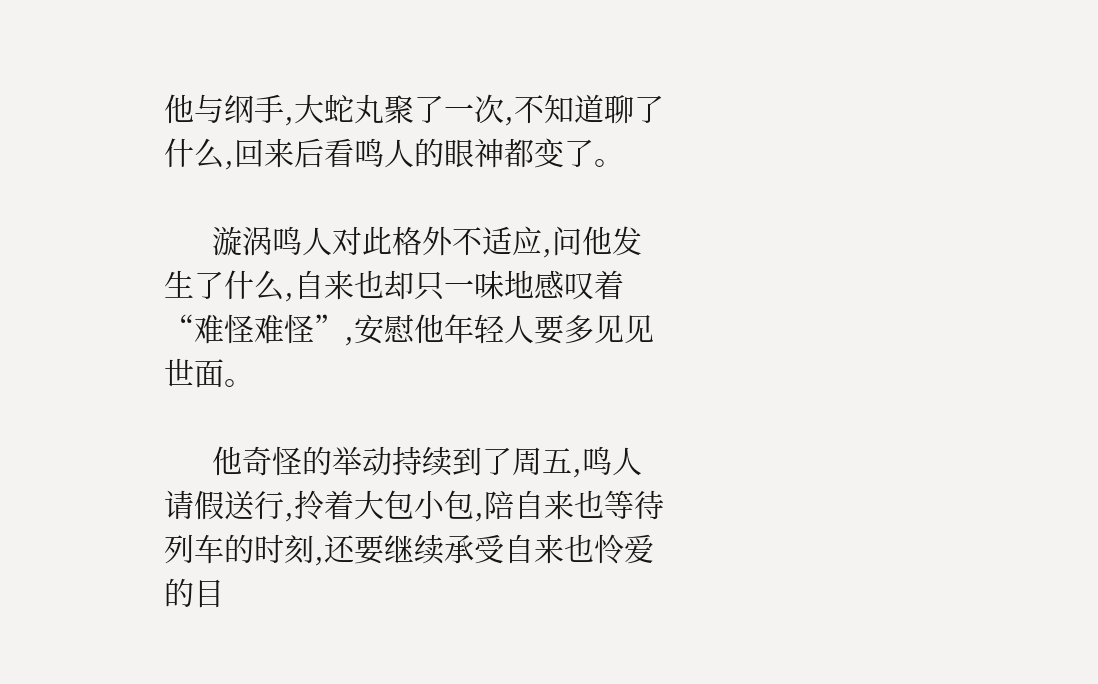他与纲手,大蛇丸聚了一次,不知道聊了什么,回来后看鸣人的眼神都变了。

      漩涡鸣人对此格外不适应,问他发生了什么,自来也却只一味地感叹着“难怪难怪”,安慰他年轻人要多见见世面。

      他奇怪的举动持续到了周五,鸣人请假送行,拎着大包小包,陪自来也等待列车的时刻,还要继续承受自来也怜爱的目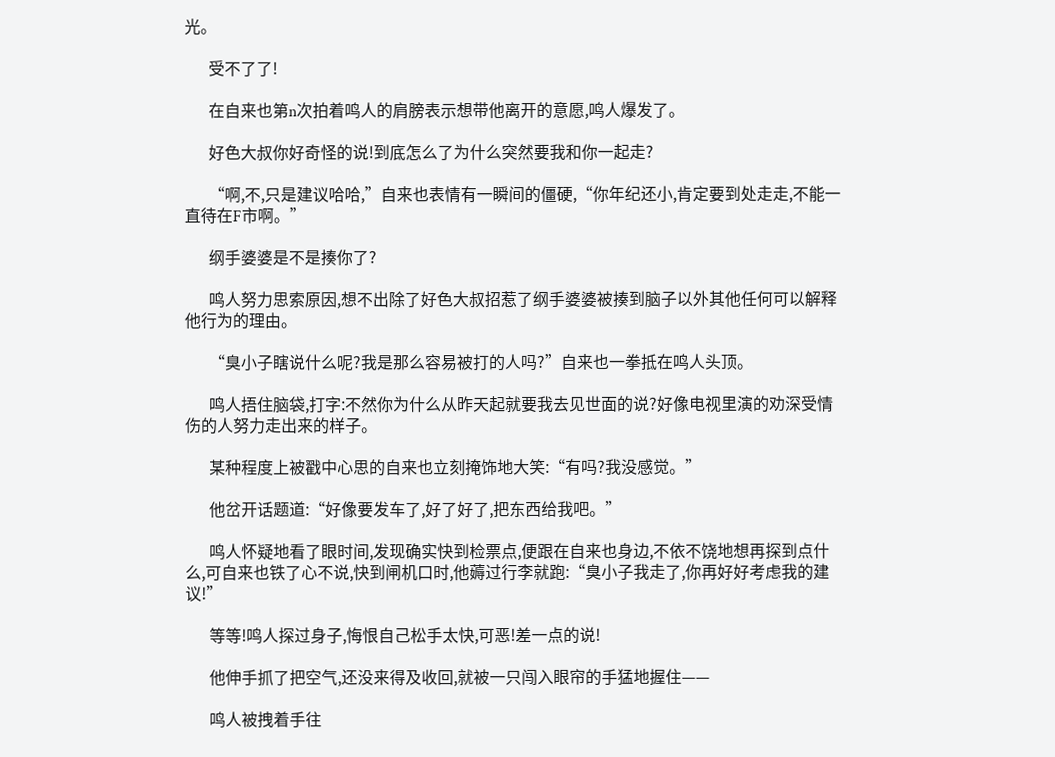光。

      受不了了!

      在自来也第n次拍着鸣人的肩膀表示想带他离开的意愿,鸣人爆发了。

      好色大叔你好奇怪的说!到底怎么了为什么突然要我和你一起走?

      “啊,不,只是建议哈哈,”自来也表情有一瞬间的僵硬,“你年纪还小,肯定要到处走走,不能一直待在F市啊。”

      纲手婆婆是不是揍你了?

      鸣人努力思索原因,想不出除了好色大叔招惹了纲手婆婆被揍到脑子以外其他任何可以解释他行为的理由。

      “臭小子瞎说什么呢?我是那么容易被打的人吗?”自来也一拳抵在鸣人头顶。

      鸣人捂住脑袋,打字:不然你为什么从昨天起就要我去见世面的说?好像电视里演的劝深受情伤的人努力走出来的样子。

      某种程度上被戳中心思的自来也立刻掩饰地大笑:“有吗?我没感觉。”

      他岔开话题道:“好像要发车了,好了好了,把东西给我吧。”

      鸣人怀疑地看了眼时间,发现确实快到检票点,便跟在自来也身边,不依不饶地想再探到点什么,可自来也铁了心不说,快到闸机口时,他薅过行李就跑:“臭小子我走了,你再好好考虑我的建议!”

      等等!鸣人探过身子,悔恨自己松手太快,可恶!差一点的说!

      他伸手抓了把空气,还没来得及收回,就被一只闯入眼帘的手猛地握住——

      鸣人被拽着手往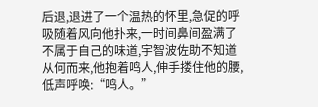后退,退进了一个温热的怀里,急促的呼吸随着风向他扑来,一时间鼻间盈满了不属于自己的味道,宇智波佐助不知道从何而来,他抱着鸣人,伸手搂住他的腰,低声呼唤:“鸣人。”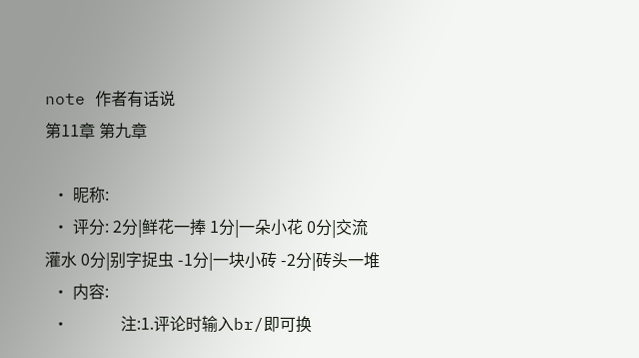note 作者有话说
第11章 第九章

  • 昵称:
  • 评分: 2分|鲜花一捧 1分|一朵小花 0分|交流灌水 0分|别字捉虫 -1分|一块小砖 -2分|砖头一堆
  • 内容:
  •             注:1.评论时输入br/即可换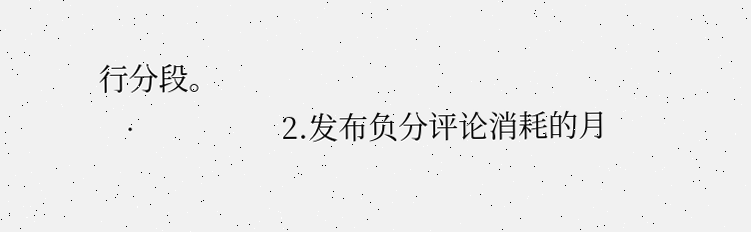行分段。
  •                 2.发布负分评论消耗的月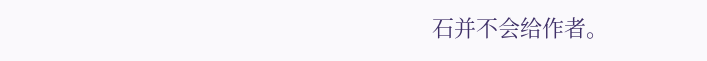石并不会给作者。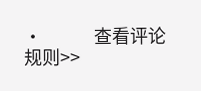•             查看评论规则>>